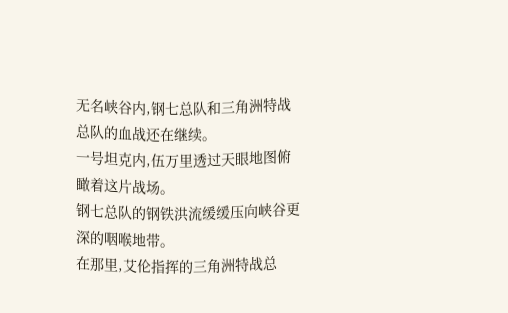无名峡谷内,钢七总队和三角洲特战总队的血战还在继续。
一号坦克内,伍万里透过天眼地图俯瞰着这片战场。
钢七总队的钢铁洪流缓缓压向峡谷更深的咽喉地带。
在那里,艾伦指挥的三角洲特战总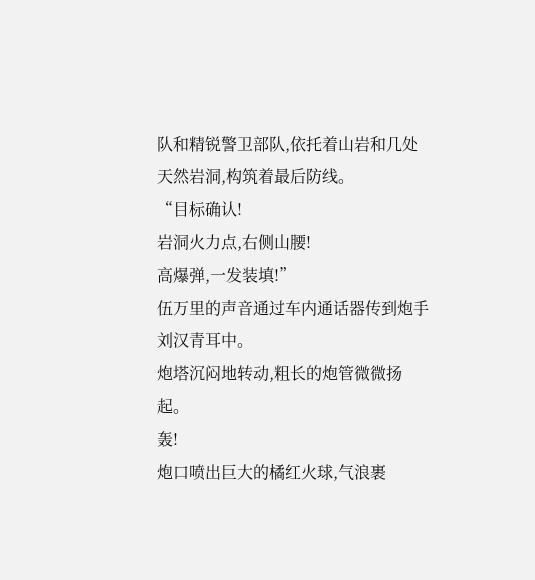队和精锐警卫部队,依托着山岩和几处天然岩洞,构筑着最后防线。
“目标确认!
岩洞火力点,右侧山腰!
高爆弹,一发装填!”
伍万里的声音通过车内通话器传到炮手刘汉青耳中。
炮塔沉闷地转动,粗长的炮管微微扬起。
轰!
炮口喷出巨大的橘红火球,气浪裹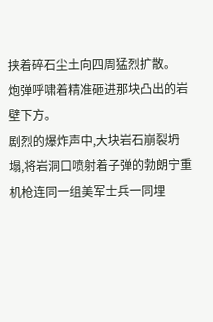挟着碎石尘土向四周猛烈扩散。
炮弹呼啸着精准砸进那块凸出的岩壁下方。
剧烈的爆炸声中,大块岩石崩裂坍塌,将岩洞口喷射着子弹的勃朗宁重机枪连同一组美军士兵一同埋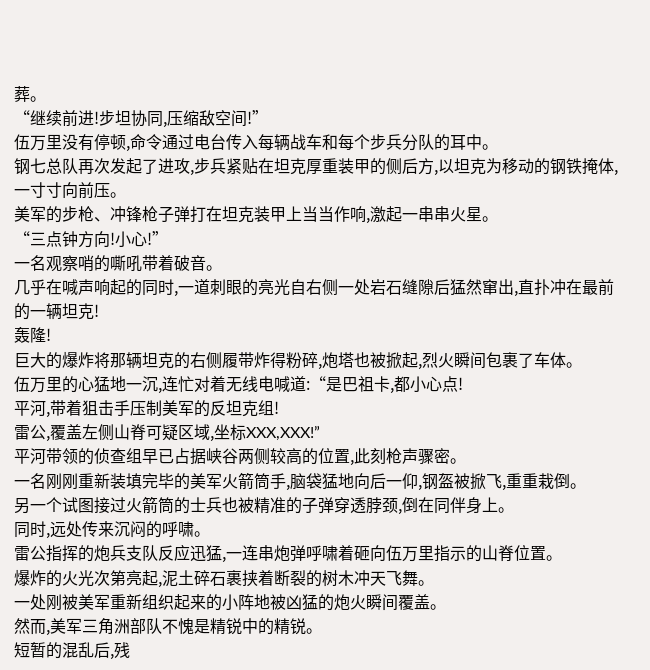葬。
“继续前进!步坦协同,压缩敌空间!”
伍万里没有停顿,命令通过电台传入每辆战车和每个步兵分队的耳中。
钢七总队再次发起了进攻,步兵紧贴在坦克厚重装甲的侧后方,以坦克为移动的钢铁掩体,一寸寸向前压。
美军的步枪、冲锋枪子弹打在坦克装甲上当当作响,激起一串串火星。
“三点钟方向!小心!”
一名观察哨的嘶吼带着破音。
几乎在喊声响起的同时,一道刺眼的亮光自右侧一处岩石缝隙后猛然窜出,直扑冲在最前的一辆坦克!
轰隆!
巨大的爆炸将那辆坦克的右侧履带炸得粉碎,炮塔也被掀起,烈火瞬间包裹了车体。
伍万里的心猛地一沉,连忙对着无线电喊道:“是巴祖卡,都小心点!
平河,带着狙击手压制美军的反坦克组!
雷公,覆盖左侧山脊可疑区域,坐标XXX,XXX!”
平河带领的侦查组早已占据峡谷两侧较高的位置,此刻枪声骤密。
一名刚刚重新装填完毕的美军火箭筒手,脑袋猛地向后一仰,钢盔被掀飞,重重栽倒。
另一个试图接过火箭筒的士兵也被精准的子弹穿透脖颈,倒在同伴身上。
同时,远处传来沉闷的呼啸。
雷公指挥的炮兵支队反应迅猛,一连串炮弹呼啸着砸向伍万里指示的山脊位置。
爆炸的火光次第亮起,泥土碎石裹挟着断裂的树木冲天飞舞。
一处刚被美军重新组织起来的小阵地被凶猛的炮火瞬间覆盖。
然而,美军三角洲部队不愧是精锐中的精锐。
短暂的混乱后,残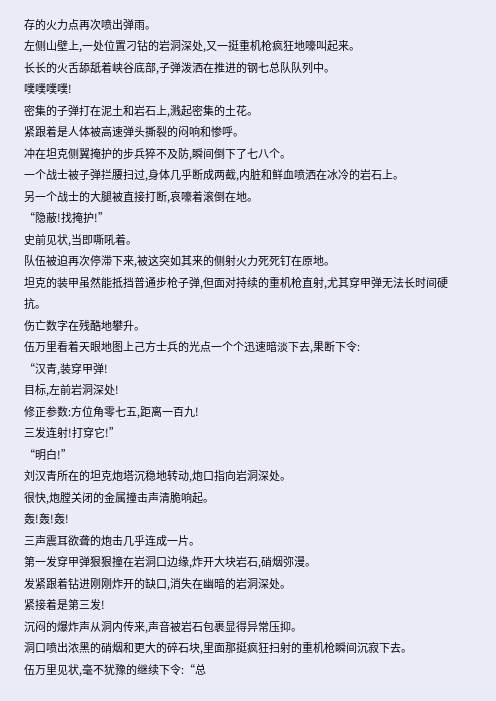存的火力点再次喷出弹雨。
左侧山壁上,一处位置刁钻的岩洞深处,又一挺重机枪疯狂地嚎叫起来。
长长的火舌舔舐着峡谷底部,子弹泼洒在推进的钢七总队队列中。
噗噗噗噗!
密集的子弹打在泥土和岩石上,溅起密集的土花。
紧跟着是人体被高速弹头撕裂的闷响和惨呼。
冲在坦克侧翼掩护的步兵猝不及防,瞬间倒下了七八个。
一个战士被子弹拦腰扫过,身体几乎断成两截,内脏和鲜血喷洒在冰冷的岩石上。
另一个战士的大腿被直接打断,哀嚎着滚倒在地。
“隐蔽!找掩护!”
史前见状,当即嘶吼着。
队伍被迫再次停滞下来,被这突如其来的侧射火力死死钉在原地。
坦克的装甲虽然能抵挡普通步枪子弹,但面对持续的重机枪直射,尤其穿甲弹无法长时间硬抗。
伤亡数字在残酷地攀升。
伍万里看着天眼地图上己方士兵的光点一个个迅速暗淡下去,果断下令:
“汉青,装穿甲弹!
目标,左前岩洞深处!
修正参数:方位角零七五,距离一百九!
三发连射!打穿它!”
“明白!”
刘汉青所在的坦克炮塔沉稳地转动,炮口指向岩洞深处。
很快,炮膛关闭的金属撞击声清脆响起。
轰!轰!轰!
三声震耳欲聋的炮击几乎连成一片。
第一发穿甲弹狠狠撞在岩洞口边缘,炸开大块岩石,硝烟弥漫。
发紧跟着钻进刚刚炸开的缺口,消失在幽暗的岩洞深处。
紧接着是第三发!
沉闷的爆炸声从洞内传来,声音被岩石包裹显得异常压抑。
洞口喷出浓黑的硝烟和更大的碎石块,里面那挺疯狂扫射的重机枪瞬间沉寂下去。
伍万里见状,毫不犹豫的继续下令:“总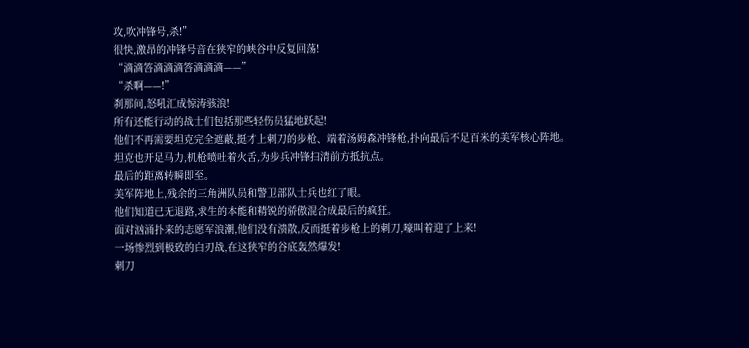攻,吹冲锋号,杀!”
很快,激昂的冲锋号音在狭窄的峡谷中反复回荡!
“滴滴答滴滴滴答滴滴滴——”
“杀啊——!”
刹那间,怒吼汇成惊涛骇浪!
所有还能行动的战士们包括那些轻伤员猛地跃起!
他们不再需要坦克完全遮蔽,挺才上刺刀的步枪、端着汤姆森冲锋枪,扑向最后不足百米的美军核心阵地。
坦克也开足马力,机枪喷吐着火舌,为步兵冲锋扫清前方抵抗点。
最后的距离转瞬即至。
美军阵地上,残余的三角洲队员和警卫部队士兵也红了眼。
他们知道已无退路,求生的本能和精锐的骄傲混合成最后的疯狂。
面对汹涌扑来的志愿军浪潮,他们没有溃散,反而挺着步枪上的刺刀,嚎叫着迎了上来!
一场惨烈到极致的白刃战,在这狭窄的谷底轰然爆发!
刺刀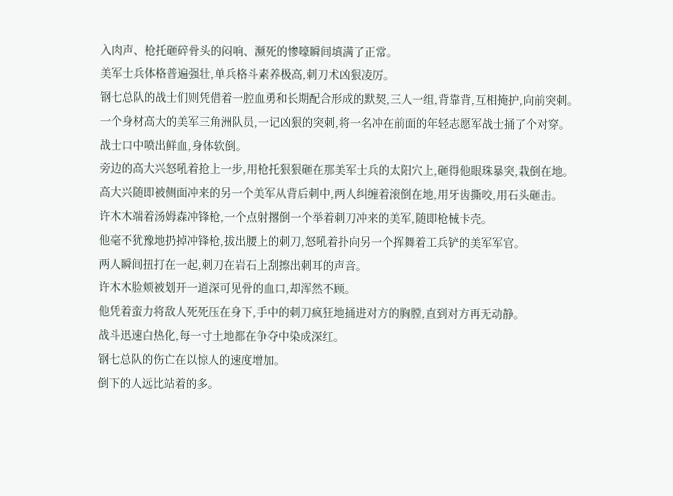入肉声、枪托砸碎骨头的闷响、濒死的惨嚎瞬间填满了正常。
美军士兵体格普遍强壮,单兵格斗素养极高,刺刀术凶狠凌厉。
钢七总队的战士们则凭借着一腔血勇和长期配合形成的默契,三人一组,背靠背,互相掩护,向前突刺。
一个身材高大的美军三角洲队员,一记凶狠的突刺,将一名冲在前面的年轻志愿军战士捅了个对穿。
战士口中喷出鲜血,身体软倒。
旁边的高大兴怒吼着抢上一步,用枪托狠狠砸在那美军士兵的太阳穴上,砸得他眼珠暴突,栽倒在地。
高大兴随即被侧面冲来的另一个美军从背后刺中,两人纠缠着滚倒在地,用牙齿撕咬,用石头砸击。
许木木端着汤姆森冲锋枪,一个点射撂倒一个举着刺刀冲来的美军,随即枪械卡壳。
他毫不犹豫地扔掉冲锋枪,拔出腰上的刺刀,怒吼着扑向另一个挥舞着工兵铲的美军军官。
两人瞬间扭打在一起,刺刀在岩石上刮擦出刺耳的声音。
许木木脸颊被划开一道深可见骨的血口,却浑然不顾。
他凭着蛮力将敌人死死压在身下,手中的刺刀疯狂地捅进对方的胸膛,直到对方再无动静。
战斗迅速白热化,每一寸土地都在争夺中染成深红。
钢七总队的伤亡在以惊人的速度增加。
倒下的人远比站着的多。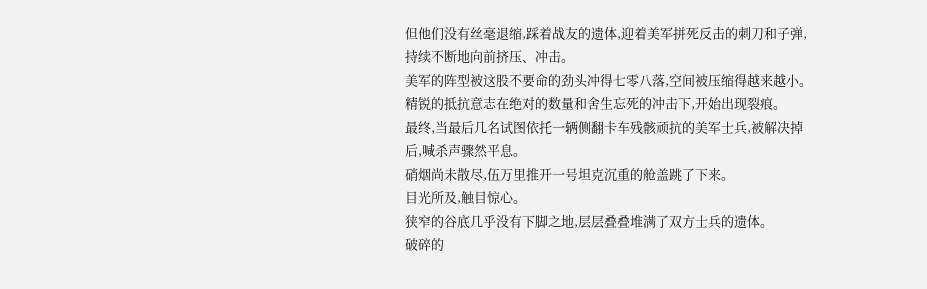但他们没有丝毫退缩,踩着战友的遗体,迎着美军拼死反击的刺刀和子弹,持续不断地向前挤压、冲击。
美军的阵型被这股不要命的劲头冲得七零八落,空间被压缩得越来越小。
精锐的抵抗意志在绝对的数量和舍生忘死的冲击下,开始出现裂痕。
最终,当最后几名试图依托一辆侧翻卡车残骸顽抗的美军士兵,被解决掉后,喊杀声骤然平息。
硝烟尚未散尽,伍万里推开一号坦克沉重的舱盖跳了下来。
目光所及,触目惊心。
狭窄的谷底几乎没有下脚之地,层层叠叠堆满了双方士兵的遗体。
破碎的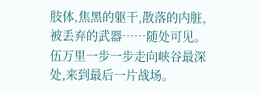肢体,焦黑的躯干,散落的内脏,被丢弃的武器……随处可见。
伍万里一步一步走向峡谷最深处,来到最后一片战场。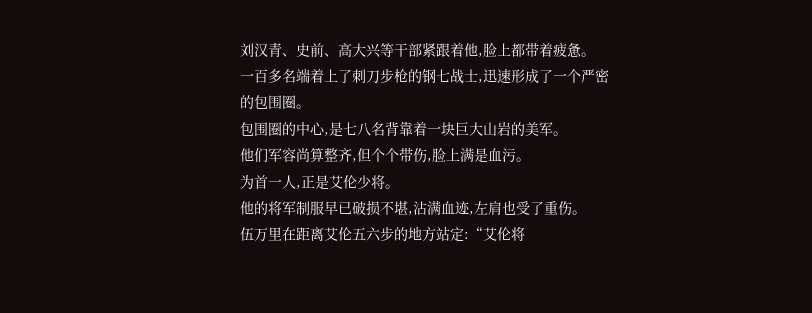刘汉青、史前、高大兴等干部紧跟着他,脸上都带着疲惫。
一百多名端着上了刺刀步枪的钢七战士,迅速形成了一个严密的包围圈。
包围圈的中心,是七八名背靠着一块巨大山岩的美军。
他们军容尚算整齐,但个个带伤,脸上满是血污。
为首一人,正是艾伦少将。
他的将军制服早已破损不堪,沾满血迹,左肩也受了重伤。
伍万里在距离艾伦五六步的地方站定:“艾伦将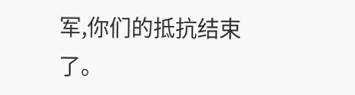军,你们的抵抗结束了。